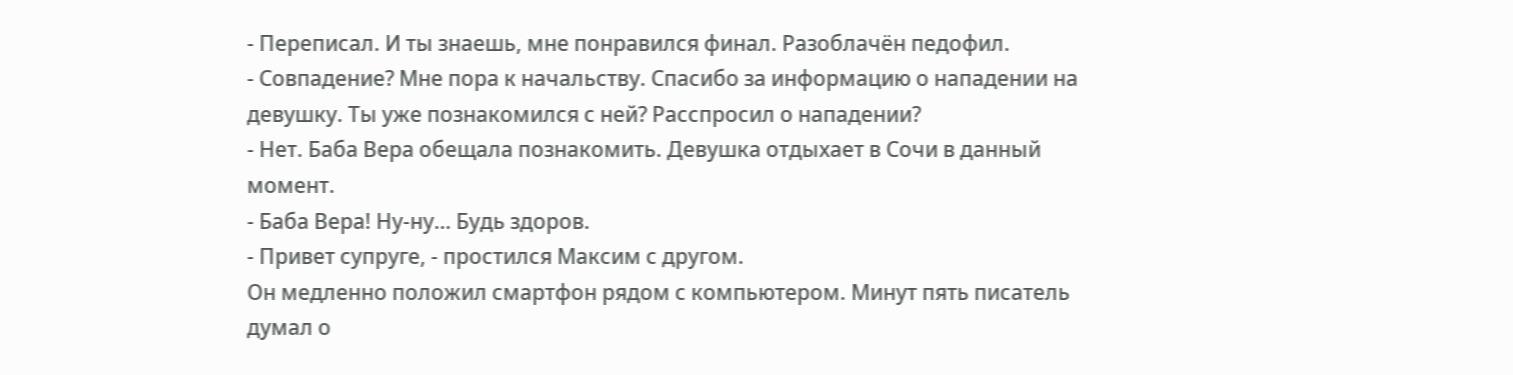- Переписал. И ты знаешь, мне понравился финал. Разоблачён педофил.
- Совпадение? Мне пора к начальству. Спасибо за информацию о нападении на девушку. Ты уже познакомился с ней? Расспросил о нападении?
- Нет. Баба Вера обещала познакомить. Девушка отдыхает в Сочи в данный момент.
- Баба Вера! Ну-ну… Будь здоров.
- Привет супруге, - простился Максим с другом.
Он медленно положил смартфон рядом с компьютером. Минут пять писатель думал о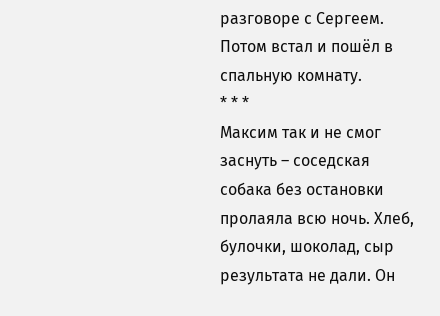разговоре с Сергеем. Потом встал и пошёл в спальную комнату.
* * *
Максим так и не смог заснуть – соседская собака без остановки пролаяла всю ночь. Хлеб, булочки, шоколад, сыр результата не дали. Он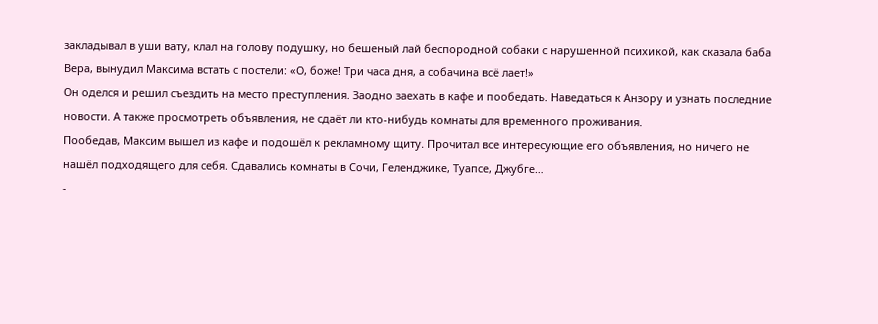закладывал в уши вату, клал на голову подушку, но бешеный лай беспородной собаки с нарушенной психикой, как сказала баба Вера, вынудил Максима встать с постели: «О, боже! Три часа дня, а собачина всё лает!»
Он оделся и решил съездить на место преступления. Заодно заехать в кафе и пообедать. Наведаться к Анзору и узнать последние новости. А также просмотреть объявления, не сдаёт ли кто-нибудь комнаты для временного проживания.
Пообедав, Максим вышел из кафе и подошёл к рекламному щиту. Прочитал все интересующие его объявления, но ничего не нашёл подходящего для себя. Сдавались комнаты в Сочи, Геленджике, Туапсе, Джубге…
-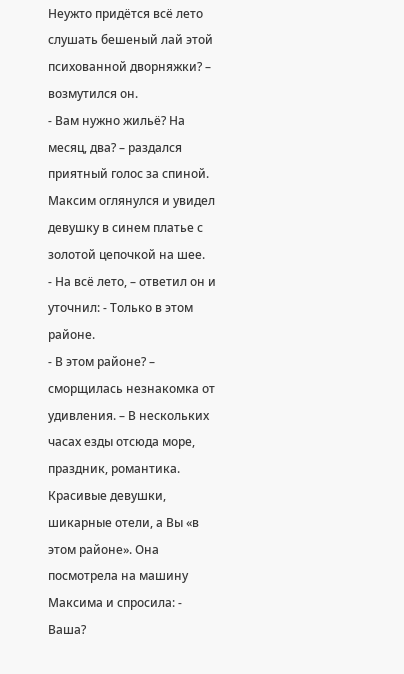Неужто придётся всё лето слушать бешеный лай этой психованной дворняжки? – возмутился он.
- Вам нужно жильё? На месяц, два? – раздался приятный голос за спиной.
Максим оглянулся и увидел девушку в синем платье с золотой цепочкой на шее.
- На всё лето, – ответил он и уточнил: - Только в этом районе.
- В этом районе? – сморщилась незнакомка от удивления. – В нескольких часах езды отсюда море, праздник, романтика. Красивые девушки, шикарные отели, а Вы «в этом районе». Она посмотрела на машину Максима и спросила: - Ваша?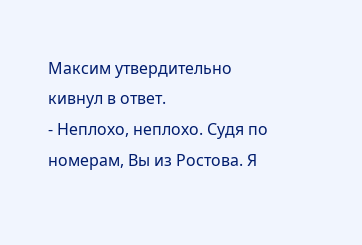Максим утвердительно кивнул в ответ.
- Неплохо, неплохо. Судя по номерам, Вы из Ростова. Я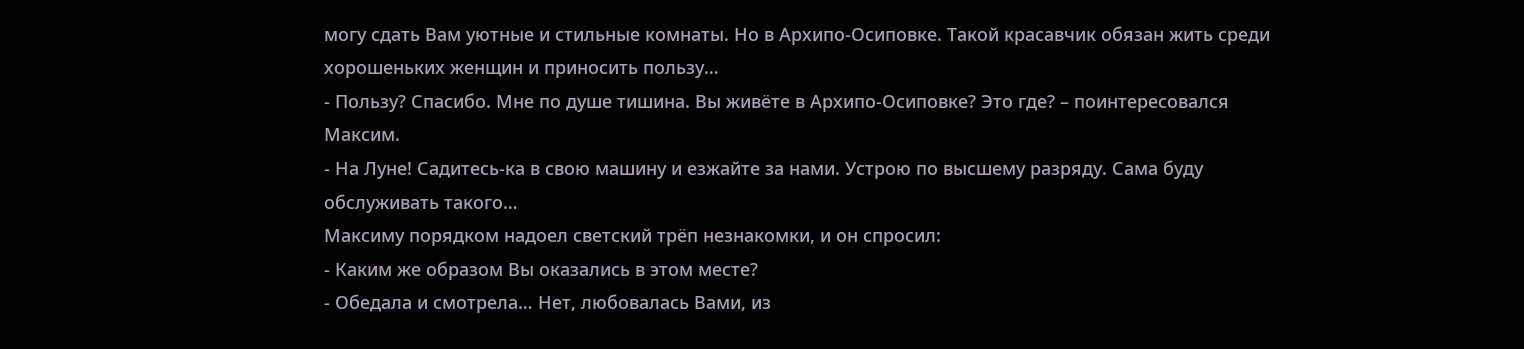могу сдать Вам уютные и стильные комнаты. Но в Архипо-Осиповке. Такой красавчик обязан жить среди хорошеньких женщин и приносить пользу…
- Пользу? Спасибо. Мне по душе тишина. Вы живёте в Архипо-Осиповке? Это где? – поинтересовался Максим.
- На Луне! Садитесь-ка в свою машину и езжайте за нами. Устрою по высшему разряду. Сама буду обслуживать такого…
Максиму порядком надоел светский трёп незнакомки, и он спросил:
- Каким же образом Вы оказались в этом месте?
- Обедала и смотрела… Нет, любовалась Вами, из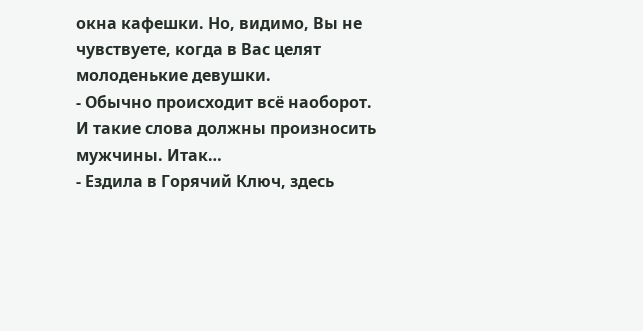окна кафешки. Но, видимо, Вы не чувствуете, когда в Вас целят молоденькие девушки.
- Обычно происходит всё наоборот. И такие слова должны произносить мужчины. Итак…
- Ездила в Горячий Ключ, здесь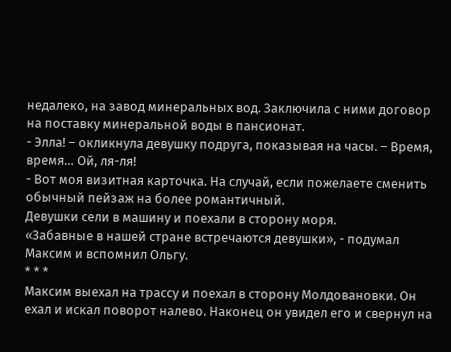недалеко, на завод минеральных вод. Заключила с ними договор на поставку минеральной воды в пансионат.
- Элла! – окликнула девушку подруга, показывая на часы. – Время, время… Ой, ля-ля!
- Вот моя визитная карточка. На случай, если пожелаете сменить обычный пейзаж на более романтичный.
Девушки сели в машину и поехали в сторону моря.
«Забавные в нашей стране встречаются девушки», - подумал Максим и вспомнил Ольгу.
* * *
Максим выехал на трассу и поехал в сторону Молдовановки. Он ехал и искал поворот налево. Наконец он увидел его и свернул на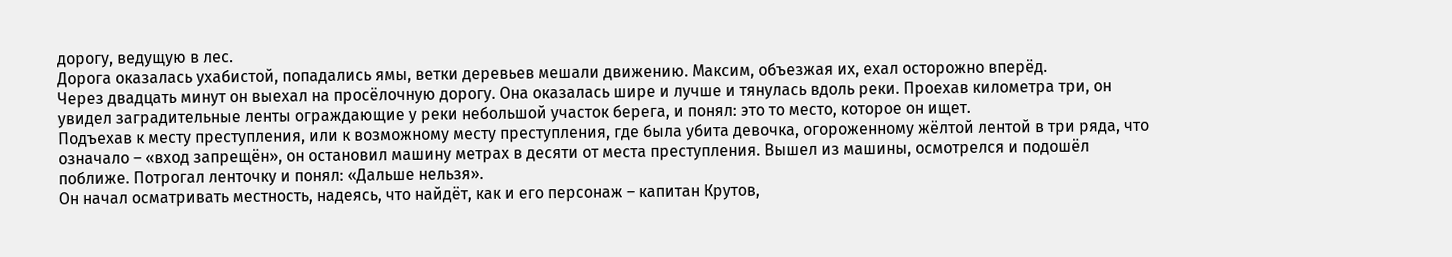дорогу, ведущую в лес.
Дорога оказалась ухабистой, попадались ямы, ветки деревьев мешали движению. Максим, объезжая их, ехал осторожно вперёд.
Через двадцать минут он выехал на просёлочную дорогу. Она оказалась шире и лучше и тянулась вдоль реки. Проехав километра три, он увидел заградительные ленты ограждающие у реки небольшой участок берега, и понял: это то место, которое он ищет.
Подъехав к месту преступления, или к возможному месту преступления, где была убита девочка, огороженному жёлтой лентой в три ряда, что означало – «вход запрещён», он остановил машину метрах в десяти от места преступления. Вышел из машины, осмотрелся и подошёл поближе. Потрогал ленточку и понял: «Дальше нельзя».
Он начал осматривать местность, надеясь, что найдёт, как и его персонаж – капитан Крутов,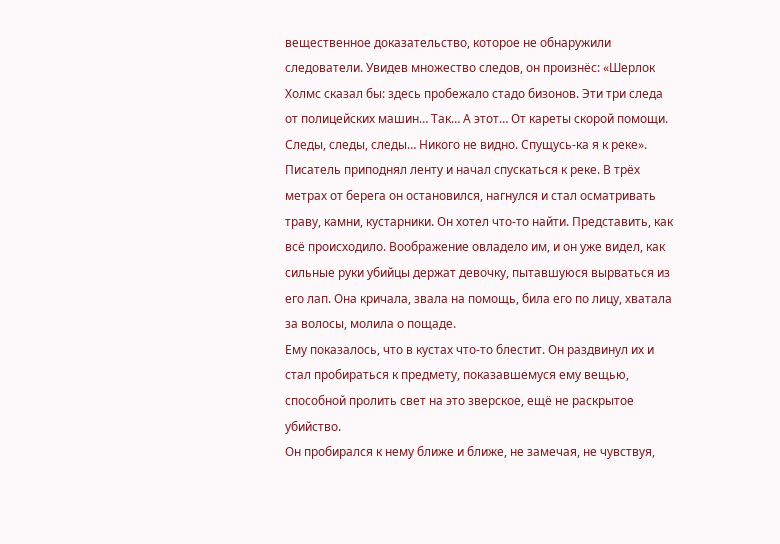вещественное доказательство, которое не обнаружили следователи. Увидев множество следов, он произнёс: «Шерлок Холмс сказал бы: здесь пробежало стадо бизонов. Эти три следа от полицейских машин… Так… А этот… От кареты скорой помощи. Следы, следы, следы… Никого не видно. Спущусь-ка я к реке».
Писатель приподнял ленту и начал спускаться к реке. В трёх метрах от берега он остановился, нагнулся и стал осматривать траву, камни, кустарники. Он хотел что-то найти. Представить, как всё происходило. Воображение овладело им, и он уже видел, как сильные руки убийцы держат девочку, пытавшуюся вырваться из его лап. Она кричала, звала на помощь, била его по лицу, хватала за волосы, молила о пощаде.
Ему показалось, что в кустах что-то блестит. Он раздвинул их и стал пробираться к предмету, показавшемуся ему вещью, способной пролить свет на это зверское, ещё не раскрытое убийство.
Он пробирался к нему ближе и ближе, не замечая, не чувствуя,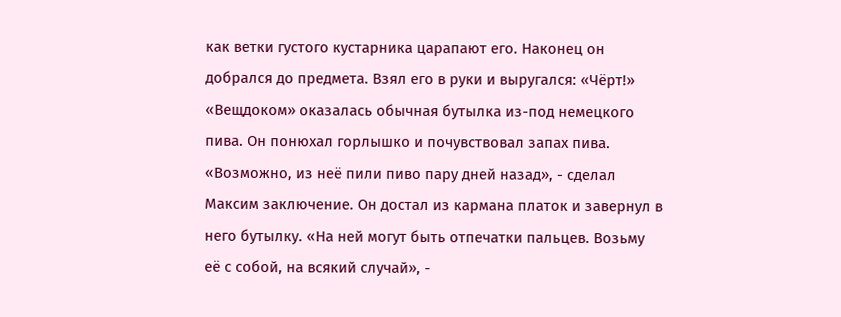как ветки густого кустарника царапают его. Наконец он добрался до предмета. Взял его в руки и выругался: «Чёрт!»
«Вещдоком» оказалась обычная бутылка из-под немецкого пива. Он понюхал горлышко и почувствовал запах пива. «Возможно, из неё пили пиво пару дней назад», - сделал Максим заключение. Он достал из кармана платок и завернул в него бутылку. «На ней могут быть отпечатки пальцев. Возьму её с собой, на всякий случай», -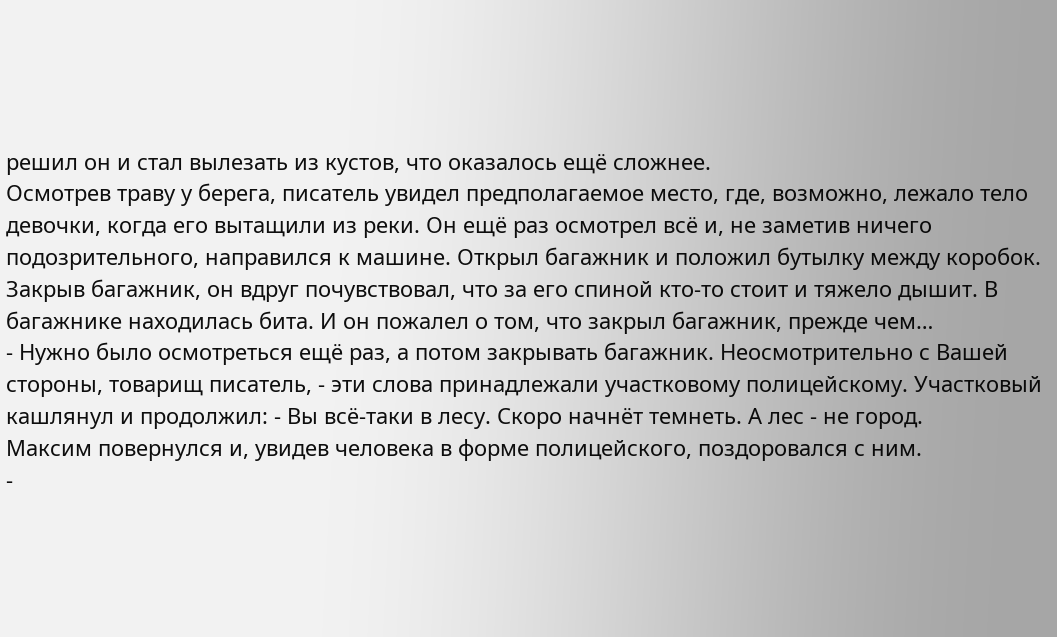решил он и стал вылезать из кустов, что оказалось ещё сложнее.
Осмотрев траву у берега, писатель увидел предполагаемое место, где, возможно, лежало тело девочки, когда его вытащили из реки. Он ещё раз осмотрел всё и, не заметив ничего подозрительного, направился к машине. Открыл багажник и положил бутылку между коробок. Закрыв багажник, он вдруг почувствовал, что за его спиной кто-то стоит и тяжело дышит. В багажнике находилась бита. И он пожалел о том, что закрыл багажник, прежде чем…
- Нужно было осмотреться ещё раз, а потом закрывать багажник. Неосмотрительно с Вашей стороны, товарищ писатель, - эти слова принадлежали участковому полицейскому. Участковый кашлянул и продолжил: - Вы всё-таки в лесу. Скоро начнёт темнеть. А лес - не город.
Максим повернулся и, увидев человека в форме полицейского, поздоровался с ним.
-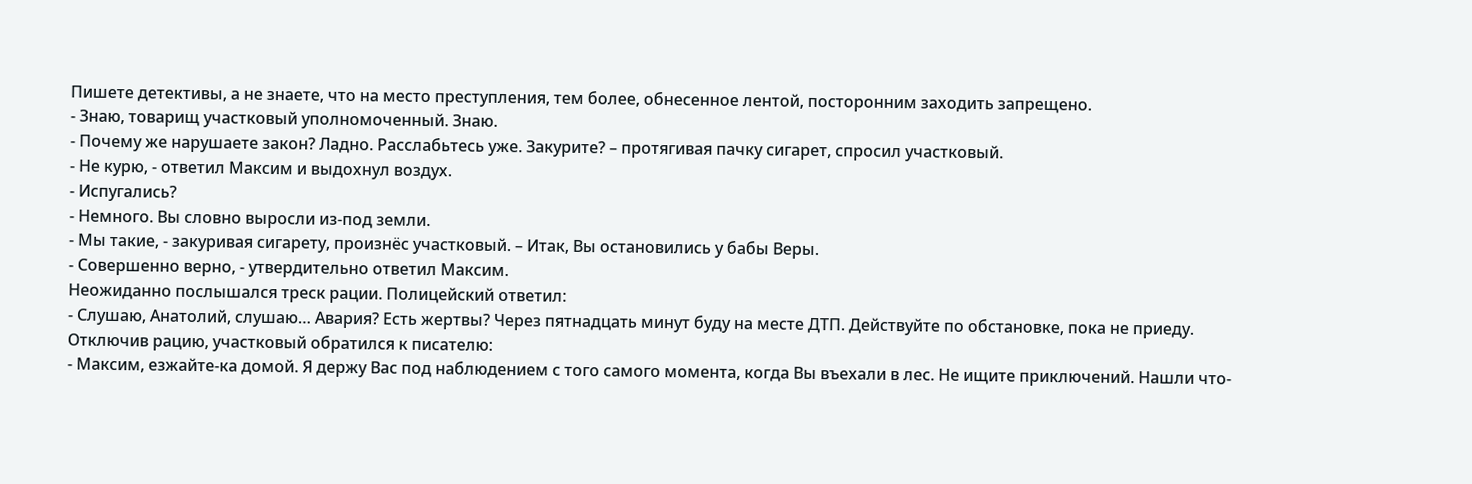Пишете детективы, а не знаете, что на место преступления, тем более, обнесенное лентой, посторонним заходить запрещено.
- Знаю, товарищ участковый уполномоченный. Знаю.
- Почему же нарушаете закон? Ладно. Расслабьтесь уже. Закурите? – протягивая пачку сигарет, спросил участковый.
- Не курю, - ответил Максим и выдохнул воздух.
- Испугались?
- Немного. Вы словно выросли из-под земли.
- Мы такие, - закуривая сигарету, произнёс участковый. – Итак, Вы остановились у бабы Веры.
- Совершенно верно, - утвердительно ответил Максим.
Неожиданно послышался треск рации. Полицейский ответил:
- Слушаю, Анатолий, слушаю… Авария? Есть жертвы? Через пятнадцать минут буду на месте ДТП. Действуйте по обстановке, пока не приеду.
Отключив рацию, участковый обратился к писателю:
- Максим, езжайте-ка домой. Я держу Вас под наблюдением с того самого момента, когда Вы въехали в лес. Не ищите приключений. Нашли что-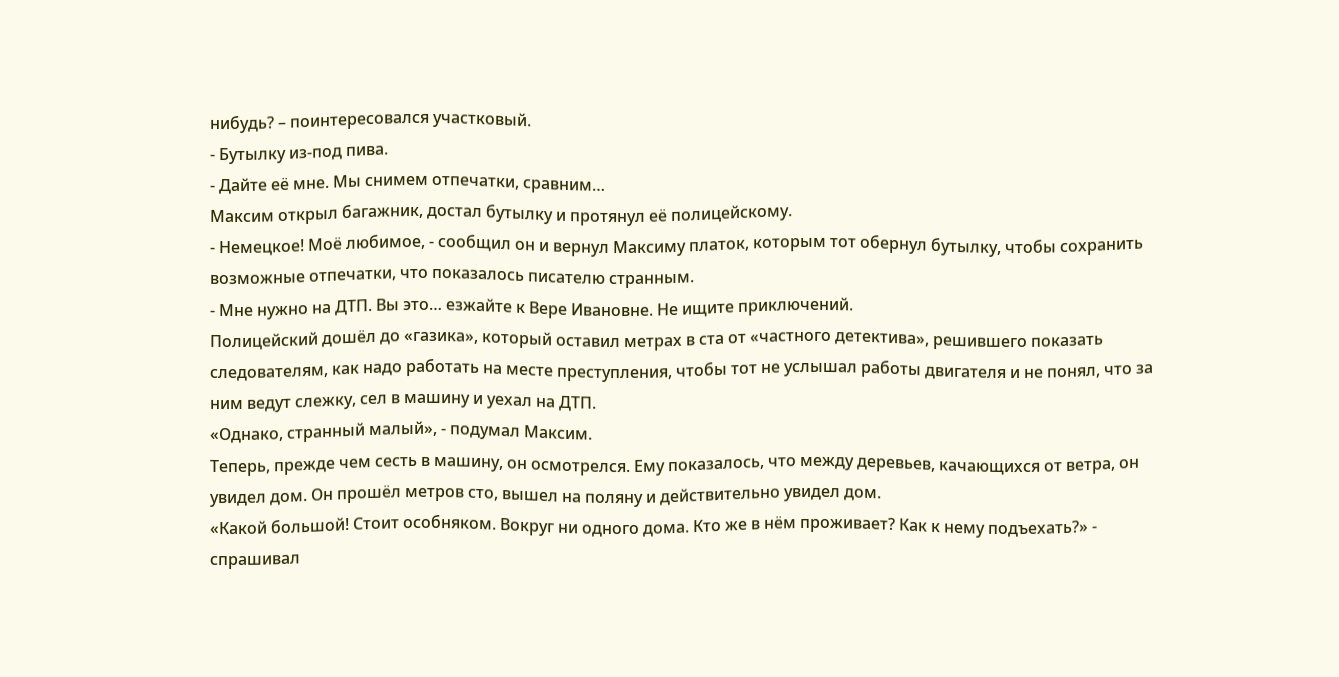нибудь? – поинтересовался участковый.
- Бутылку из-под пива.
- Дайте её мне. Мы снимем отпечатки, сравним…
Максим открыл багажник, достал бутылку и протянул её полицейскому.
- Немецкое! Моё любимое, - сообщил он и вернул Максиму платок, которым тот обернул бутылку, чтобы сохранить возможные отпечатки, что показалось писателю странным.
- Мне нужно на ДТП. Вы это… езжайте к Вере Ивановне. Не ищите приключений.
Полицейский дошёл до «газика», который оставил метрах в ста от «частного детектива», решившего показать следователям, как надо работать на месте преступления, чтобы тот не услышал работы двигателя и не понял, что за ним ведут слежку, сел в машину и уехал на ДТП.
«Однако, странный малый», - подумал Максим.
Теперь, прежде чем сесть в машину, он осмотрелся. Ему показалось, что между деревьев, качающихся от ветра, он увидел дом. Он прошёл метров сто, вышел на поляну и действительно увидел дом.
«Какой большой! Стоит особняком. Вокруг ни одного дома. Кто же в нём проживает? Как к нему подъехать?» - спрашивал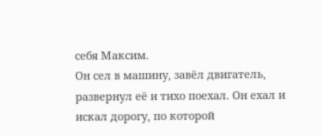себя Максим.
Он сел в машину, завёл двигатель, развернул её и тихо поехал. Он ехал и искал дорогу, по которой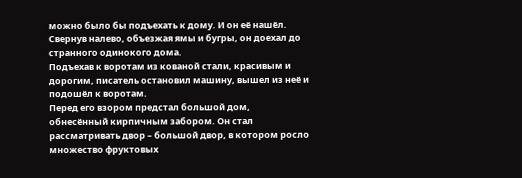можно было бы подъехать к дому. И он её нашёл. Свернув налево, объезжая ямы и бугры, он доехал до странного одинокого дома.
Подъехав к воротам из кованой стали, красивым и дорогим, писатель остановил машину, вышел из неё и подошёл к воротам.
Перед его взором предстал большой дом, обнесённый кирпичным забором. Он стал рассматривать двор – большой двор, в котором росло множество фруктовых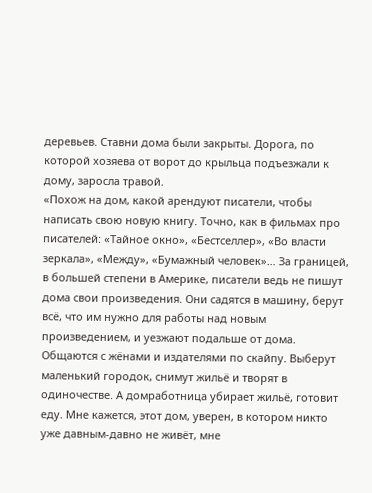деревьев. Ставни дома были закрыты. Дорога, по которой хозяева от ворот до крыльца подъезжали к дому, заросла травой.
«Похож на дом, какой арендуют писатели, чтобы написать свою новую книгу. Точно, как в фильмах про писателей: «Тайное окно», «Бестселлер», «Во власти зеркала», «Между», «Бумажный человек»… За границей, в большей степени в Америке, писатели ведь не пишут дома свои произведения. Они садятся в машину, берут всё, что им нужно для работы над новым произведением, и уезжают подальше от дома. Общаются с жёнами и издателями по скайпу. Выберут маленький городок, снимут жильё и творят в одиночестве. А домработница убирает жильё, готовит еду. Мне кажется, этот дом, уверен, в котором никто уже давным-давно не живёт, мне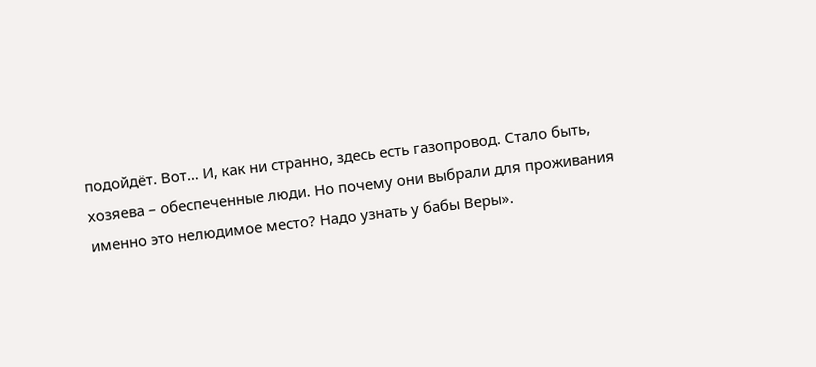подойдёт. Вот… И, как ни странно, здесь есть газопровод. Стало быть, хозяева – обеспеченные люди. Но почему они выбрали для проживания именно это нелюдимое место? Надо узнать у бабы Веры».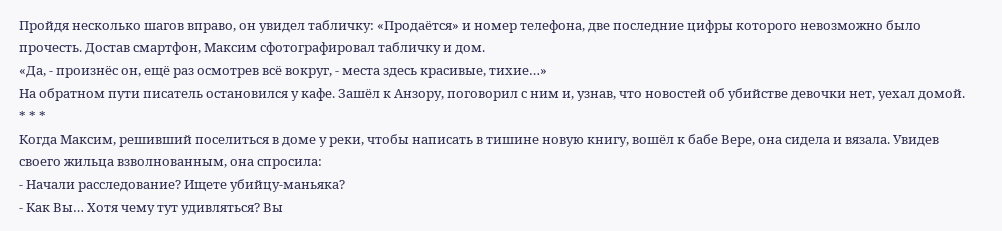Пройдя несколько шагов вправо, он увидел табличку: «Продаётся» и номер телефона, две последние цифры которого невозможно было прочесть. Достав смартфон, Максим сфотографировал табличку и дом.
«Да, - произнёс он, ещё раз осмотрев всё вокруг, - места здесь красивые, тихие…»
На обратном пути писатель остановился у кафе. Зашёл к Анзору, поговорил с ним и, узнав, что новостей об убийстве девочки нет, уехал домой.
* * *
Когда Максим, решивший поселиться в доме у реки, чтобы написать в тишине новую книгу, вошёл к бабе Вере, она сидела и вязала. Увидев своего жильца взволнованным, она спросила:
- Начали расследование? Ищете убийцу-маньяка?
- Как Вы… Хотя чему тут удивляться? Вы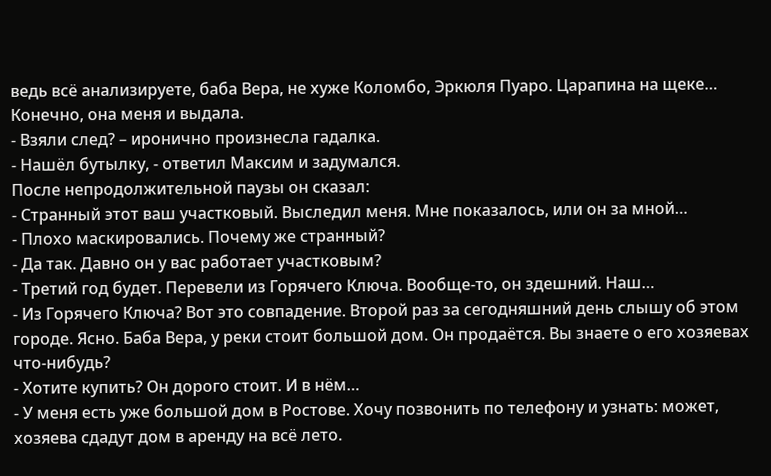ведь всё анализируете, баба Вера, не хуже Коломбо, Эркюля Пуаро. Царапина на щеке… Конечно, она меня и выдала.
- Взяли след? – иронично произнесла гадалка.
- Нашёл бутылку, - ответил Максим и задумался.
После непродолжительной паузы он сказал:
- Странный этот ваш участковый. Выследил меня. Мне показалось, или он за мной…
- Плохо маскировались. Почему же странный?
- Да так. Давно он у вас работает участковым?
- Третий год будет. Перевели из Горячего Ключа. Вообще-то, он здешний. Наш…
- Из Горячего Ключа? Вот это совпадение. Второй раз за сегодняшний день слышу об этом городе. Ясно. Баба Вера, у реки стоит большой дом. Он продаётся. Вы знаете о его хозяевах что-нибудь?
- Хотите купить? Он дорого стоит. И в нём…
- У меня есть уже большой дом в Ростове. Хочу позвонить по телефону и узнать: может, хозяева сдадут дом в аренду на всё лето.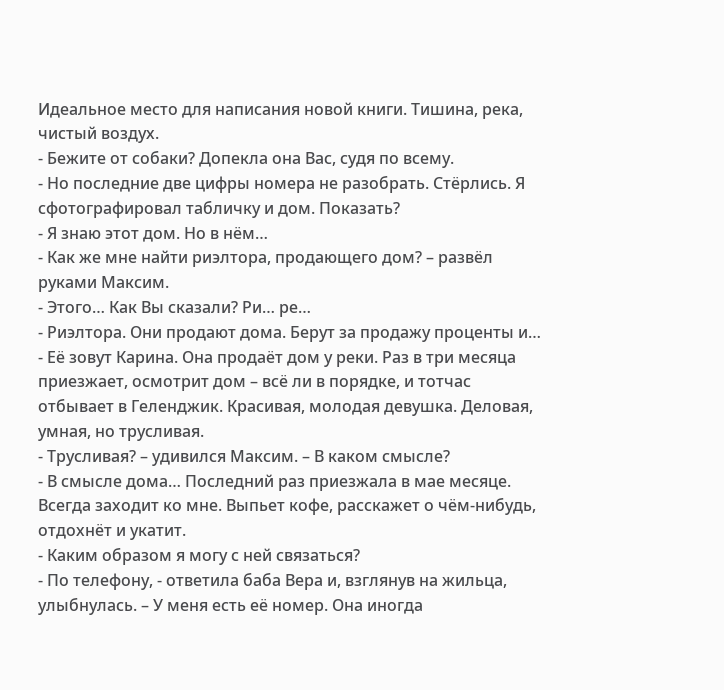Идеальное место для написания новой книги. Тишина, река, чистый воздух.
- Бежите от собаки? Допекла она Вас, судя по всему.
- Но последние две цифры номера не разобрать. Стёрлись. Я сфотографировал табличку и дом. Показать?
- Я знаю этот дом. Но в нём…
- Как же мне найти риэлтора, продающего дом? – развёл руками Максим.
- Этого… Как Вы сказали? Ри… ре…
- Риэлтора. Они продают дома. Берут за продажу проценты и…
- Её зовут Карина. Она продаёт дом у реки. Раз в три месяца приезжает, осмотрит дом – всё ли в порядке, и тотчас отбывает в Геленджик. Красивая, молодая девушка. Деловая, умная, но трусливая.
- Трусливая? – удивился Максим. – В каком смысле?
- В смысле дома… Последний раз приезжала в мае месяце. Всегда заходит ко мне. Выпьет кофе, расскажет о чём-нибудь, отдохнёт и укатит.
- Каким образом я могу с ней связаться?
- По телефону, - ответила баба Вера и, взглянув на жильца, улыбнулась. – У меня есть её номер. Она иногда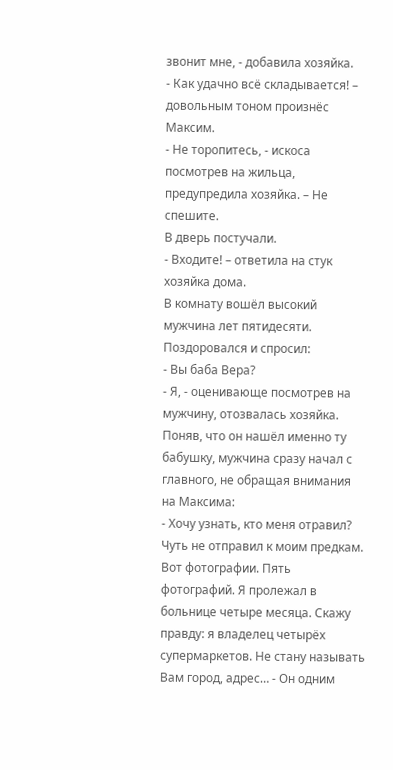звонит мне, - добавила хозяйка.
- Как удачно всё складывается! – довольным тоном произнёс Максим.
- Не торопитесь, - искоса посмотрев на жильца, предупредила хозяйка. – Не спешите.
В дверь постучали.
- Входите! – ответила на стук хозяйка дома.
В комнату вошёл высокий мужчина лет пятидесяти. Поздоровался и спросил:
- Вы баба Вера?
- Я, - оценивающе посмотрев на мужчину, отозвалась хозяйка.
Поняв, что он нашёл именно ту бабушку, мужчина сразу начал с главного, не обращая внимания на Максима:
- Хочу узнать, кто меня отравил? Чуть не отправил к моим предкам. Вот фотографии. Пять фотографий. Я пролежал в больнице четыре месяца. Скажу правду: я владелец четырёх супермаркетов. Не стану называть Вам город, адрес… - Он одним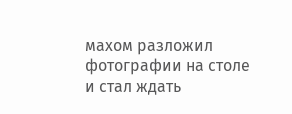махом разложил фотографии на столе и стал ждать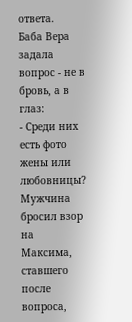ответа.
Баба Вера задала вопрос - не в бровь, а в глаз:
- Среди них есть фото жены или любовницы?
Мужчина бросил взор на Максима, ставшего после вопроса,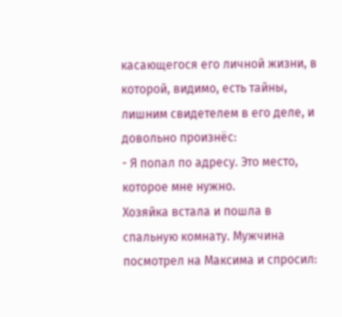касающегося его личной жизни, в которой, видимо, есть тайны, лишним свидетелем в его деле, и довольно произнёс:
- Я попал по адресу. Это место, которое мне нужно.
Хозяйка встала и пошла в спальную комнату. Мужчина посмотрел на Максима и спросил: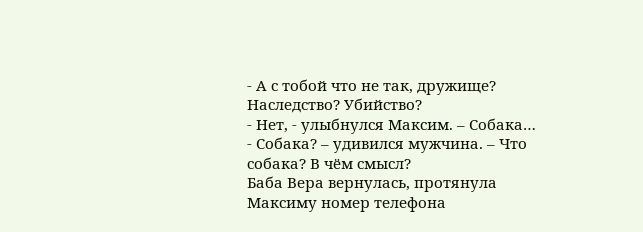- А с тобой что не так, дружище? Наследство? Убийство?
- Нет, - улыбнулся Максим. – Собака…
- Собака? – удивился мужчина. – Что собака? В чём смысл?
Баба Вера вернулась, протянула Максиму номер телефона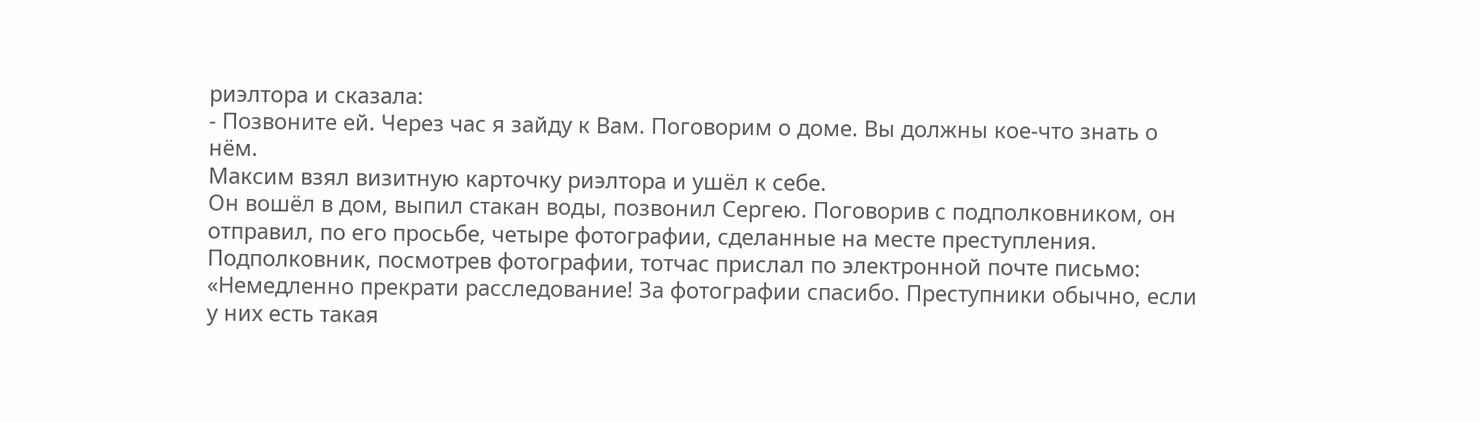риэлтора и сказала:
- Позвоните ей. Через час я зайду к Вам. Поговорим о доме. Вы должны кое-что знать о нём.
Максим взял визитную карточку риэлтора и ушёл к себе.
Он вошёл в дом, выпил стакан воды, позвонил Сергею. Поговорив с подполковником, он отправил, по его просьбе, четыре фотографии, сделанные на месте преступления.
Подполковник, посмотрев фотографии, тотчас прислал по электронной почте письмо: «Немедленно прекрати расследование! За фотографии спасибо. Преступники обычно, если у них есть такая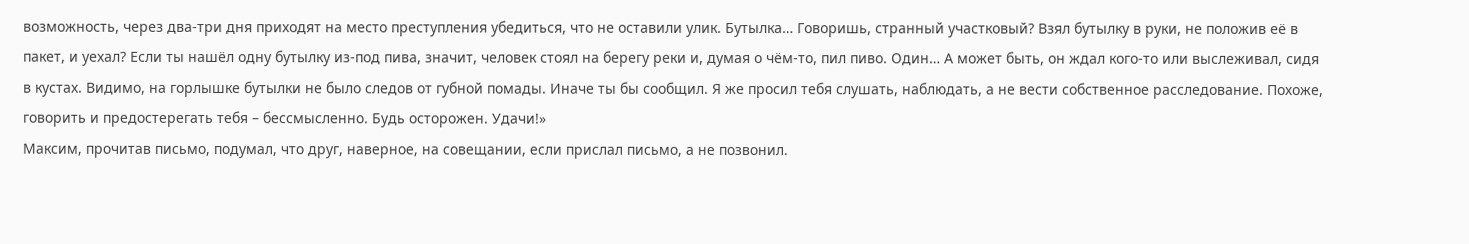возможность, через два-три дня приходят на место преступления убедиться, что не оставили улик. Бутылка… Говоришь, странный участковый? Взял бутылку в руки, не положив её в пакет, и уехал? Если ты нашёл одну бутылку из-под пива, значит, человек стоял на берегу реки и, думая о чём-то, пил пиво. Один… А может быть, он ждал кого-то или выслеживал, сидя в кустах. Видимо, на горлышке бутылки не было следов от губной помады. Иначе ты бы сообщил. Я же просил тебя слушать, наблюдать, а не вести собственное расследование. Похоже, говорить и предостерегать тебя – бессмысленно. Будь осторожен. Удачи!»
Максим, прочитав письмо, подумал, что друг, наверное, на совещании, если прислал письмо, а не позвонил.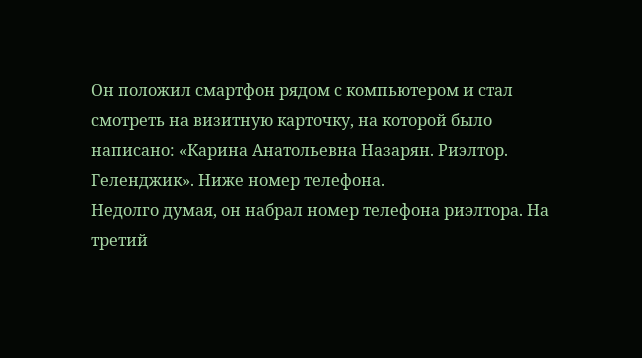Он положил смартфон рядом с компьютером и стал смотреть на визитную карточку, на которой было написано: «Карина Анатольевна Назарян. Риэлтор. Геленджик». Ниже номер телефона.
Недолго думая, он набрал номер телефона риэлтора. На третий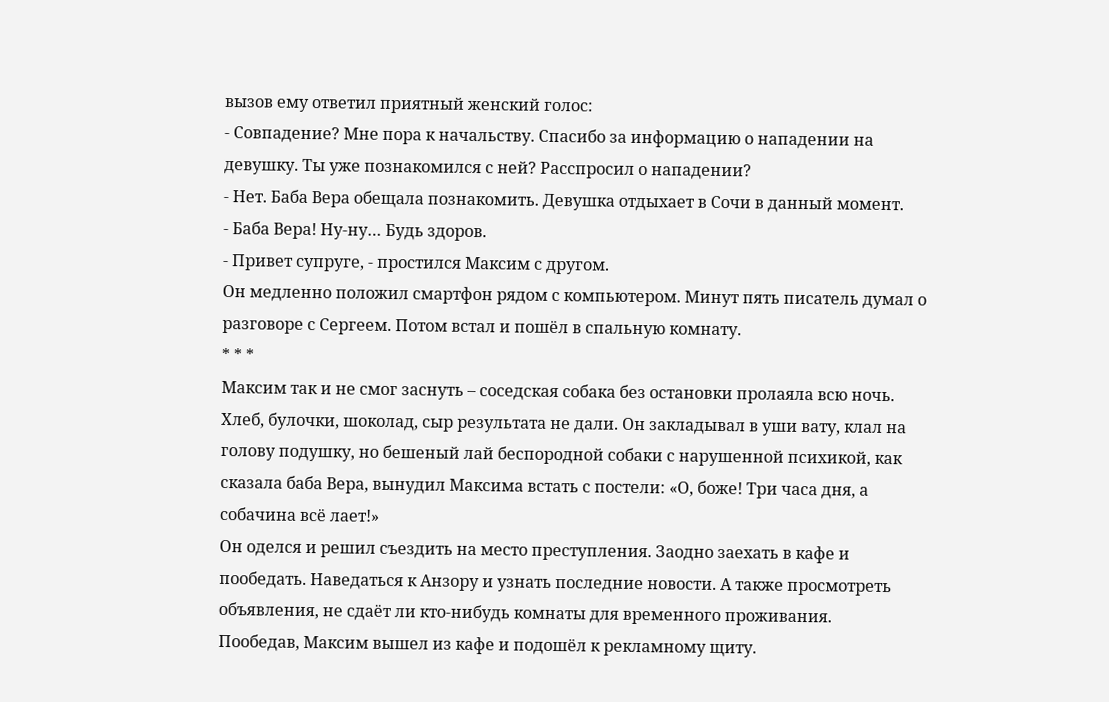вызов ему ответил приятный женский голос:
- Совпадение? Мне пора к начальству. Спасибо за информацию о нападении на девушку. Ты уже познакомился с ней? Расспросил о нападении?
- Нет. Баба Вера обещала познакомить. Девушка отдыхает в Сочи в данный момент.
- Баба Вера! Ну-ну… Будь здоров.
- Привет супруге, - простился Максим с другом.
Он медленно положил смартфон рядом с компьютером. Минут пять писатель думал о разговоре с Сергеем. Потом встал и пошёл в спальную комнату.
* * *
Максим так и не смог заснуть – соседская собака без остановки пролаяла всю ночь. Хлеб, булочки, шоколад, сыр результата не дали. Он закладывал в уши вату, клал на голову подушку, но бешеный лай беспородной собаки с нарушенной психикой, как сказала баба Вера, вынудил Максима встать с постели: «О, боже! Три часа дня, а собачина всё лает!»
Он оделся и решил съездить на место преступления. Заодно заехать в кафе и пообедать. Наведаться к Анзору и узнать последние новости. А также просмотреть объявления, не сдаёт ли кто-нибудь комнаты для временного проживания.
Пообедав, Максим вышел из кафе и подошёл к рекламному щиту.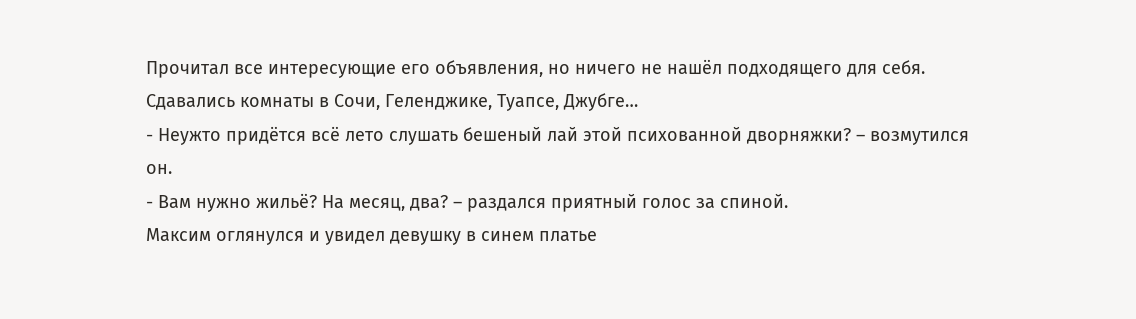Прочитал все интересующие его объявления, но ничего не нашёл подходящего для себя. Сдавались комнаты в Сочи, Геленджике, Туапсе, Джубге…
- Неужто придётся всё лето слушать бешеный лай этой психованной дворняжки? – возмутился он.
- Вам нужно жильё? На месяц, два? – раздался приятный голос за спиной.
Максим оглянулся и увидел девушку в синем платье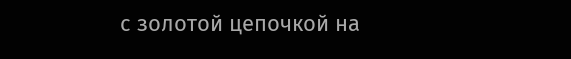с золотой цепочкой на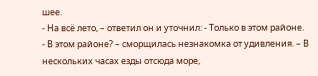шее.
- На всё лето, – ответил он и уточнил: - Только в этом районе.
- В этом районе? – сморщилась незнакомка от удивления. – В нескольких часах езды отсюда море,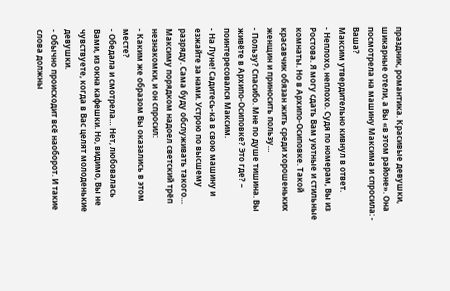праздник, романтика. Красивые девушки, шикарные отели, а Вы «в этом районе». Она посмотрела на машину Максима и спросила: - Ваша?
Максим утвердительно кивнул в ответ.
- Неплохо, неплохо. Судя по номерам, Вы из Ростова. Я могу сдать Вам уютные и стильные комнаты. Но в Архипо-Осиповке. Такой красавчик обязан жить среди хорошеньких женщин и приносить пользу…
- Пользу? Спасибо. Мне по душе тишина. Вы живёте в Архипо-Осиповке? Это где? – поинтересовался Максим.
- На Луне! Садитесь-ка в свою машину и езжайте за нами. Устрою по высшему разряду. Сама буду обслуживать такого…
Максиму порядком надоел светский трёп незнакомки, и он спросил:
- Каким же образом Вы оказались в этом месте?
- Обедала и смотрела… Нет, любовалась Вами, из окна кафешки. Но, видимо, Вы не чувствуете, когда в Вас целят молоденькие девушки.
- Обычно происходит всё наоборот. И такие слова должны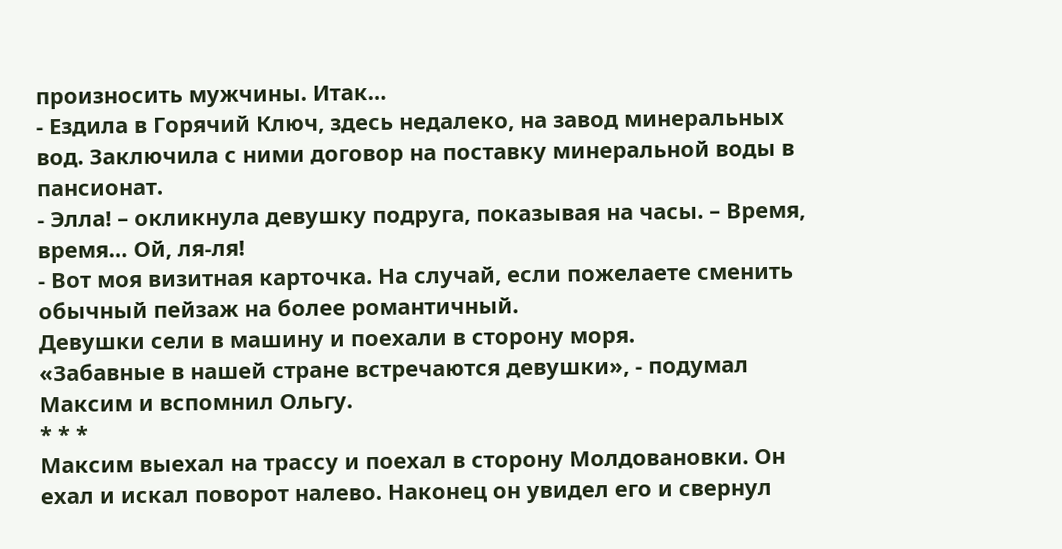произносить мужчины. Итак…
- Ездила в Горячий Ключ, здесь недалеко, на завод минеральных вод. Заключила с ними договор на поставку минеральной воды в пансионат.
- Элла! – окликнула девушку подруга, показывая на часы. – Время, время… Ой, ля-ля!
- Вот моя визитная карточка. На случай, если пожелаете сменить обычный пейзаж на более романтичный.
Девушки сели в машину и поехали в сторону моря.
«Забавные в нашей стране встречаются девушки», - подумал Максим и вспомнил Ольгу.
* * *
Максим выехал на трассу и поехал в сторону Молдовановки. Он ехал и искал поворот налево. Наконец он увидел его и свернул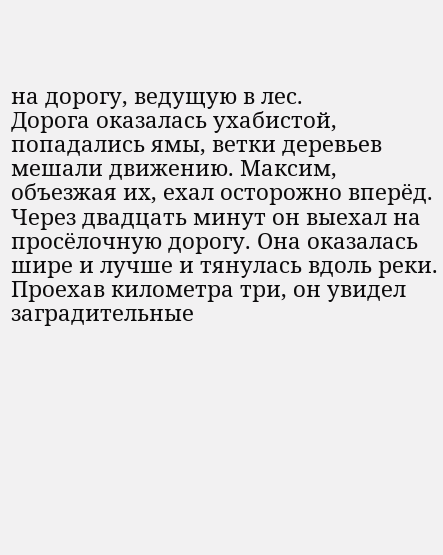на дорогу, ведущую в лес.
Дорога оказалась ухабистой, попадались ямы, ветки деревьев мешали движению. Максим, объезжая их, ехал осторожно вперёд.
Через двадцать минут он выехал на просёлочную дорогу. Она оказалась шире и лучше и тянулась вдоль реки. Проехав километра три, он увидел заградительные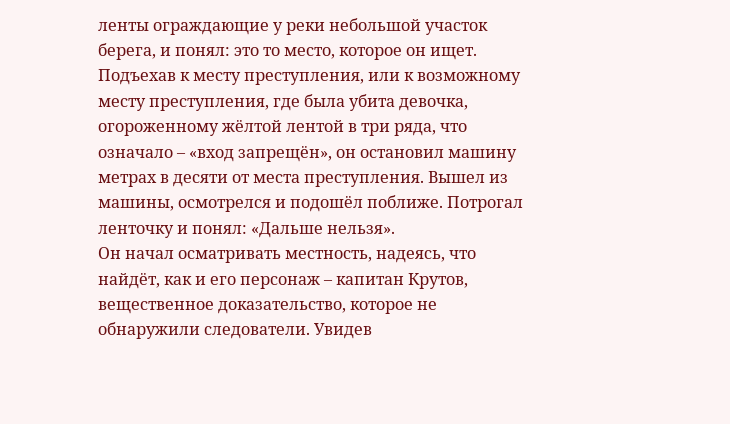ленты ограждающие у реки небольшой участок берега, и понял: это то место, которое он ищет.
Подъехав к месту преступления, или к возможному месту преступления, где была убита девочка, огороженному жёлтой лентой в три ряда, что означало – «вход запрещён», он остановил машину метрах в десяти от места преступления. Вышел из машины, осмотрелся и подошёл поближе. Потрогал ленточку и понял: «Дальше нельзя».
Он начал осматривать местность, надеясь, что найдёт, как и его персонаж – капитан Крутов, вещественное доказательство, которое не обнаружили следователи. Увидев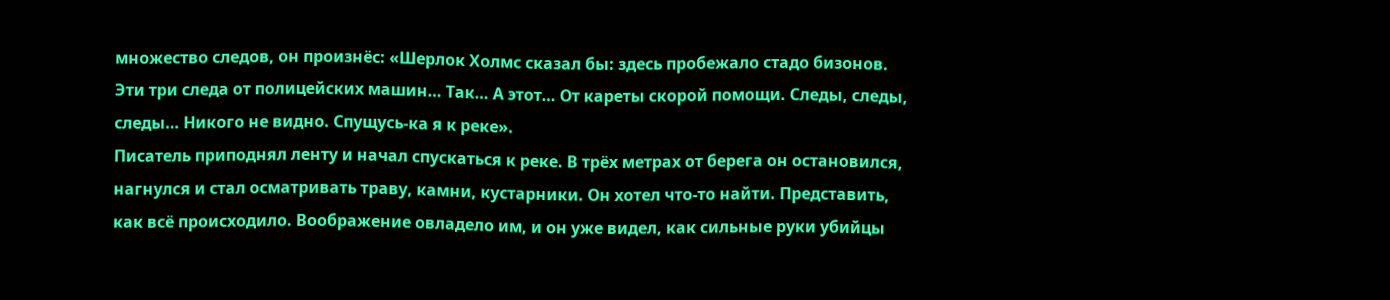множество следов, он произнёс: «Шерлок Холмс сказал бы: здесь пробежало стадо бизонов. Эти три следа от полицейских машин… Так… А этот… От кареты скорой помощи. Следы, следы, следы… Никого не видно. Спущусь-ка я к реке».
Писатель приподнял ленту и начал спускаться к реке. В трёх метрах от берега он остановился, нагнулся и стал осматривать траву, камни, кустарники. Он хотел что-то найти. Представить, как всё происходило. Воображение овладело им, и он уже видел, как сильные руки убийцы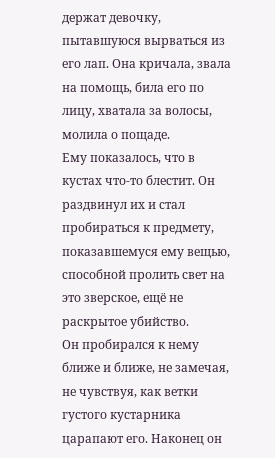держат девочку, пытавшуюся вырваться из его лап. Она кричала, звала на помощь, била его по лицу, хватала за волосы, молила о пощаде.
Ему показалось, что в кустах что-то блестит. Он раздвинул их и стал пробираться к предмету, показавшемуся ему вещью, способной пролить свет на это зверское, ещё не раскрытое убийство.
Он пробирался к нему ближе и ближе, не замечая, не чувствуя, как ветки густого кустарника царапают его. Наконец он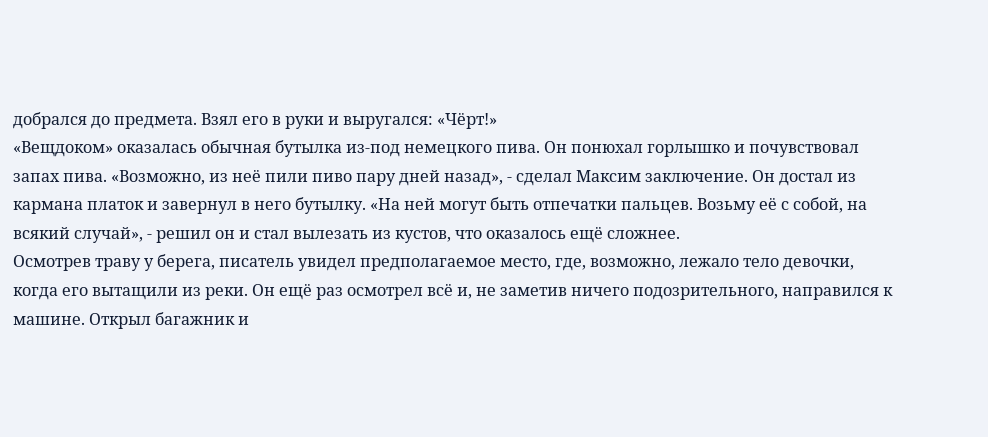добрался до предмета. Взял его в руки и выругался: «Чёрт!»
«Вещдоком» оказалась обычная бутылка из-под немецкого пива. Он понюхал горлышко и почувствовал запах пива. «Возможно, из неё пили пиво пару дней назад», - сделал Максим заключение. Он достал из кармана платок и завернул в него бутылку. «На ней могут быть отпечатки пальцев. Возьму её с собой, на всякий случай», - решил он и стал вылезать из кустов, что оказалось ещё сложнее.
Осмотрев траву у берега, писатель увидел предполагаемое место, где, возможно, лежало тело девочки, когда его вытащили из реки. Он ещё раз осмотрел всё и, не заметив ничего подозрительного, направился к машине. Открыл багажник и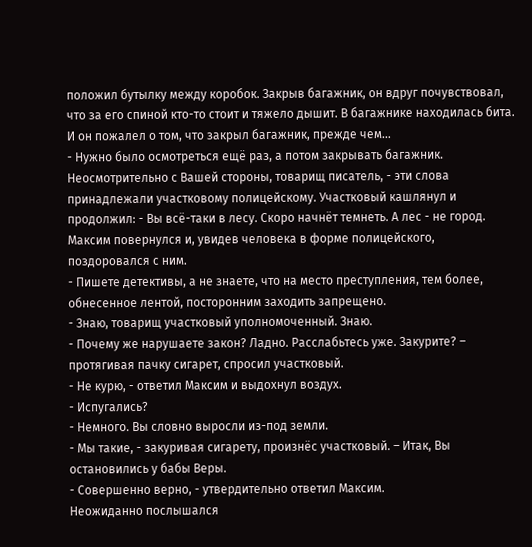положил бутылку между коробок. Закрыв багажник, он вдруг почувствовал, что за его спиной кто-то стоит и тяжело дышит. В багажнике находилась бита. И он пожалел о том, что закрыл багажник, прежде чем…
- Нужно было осмотреться ещё раз, а потом закрывать багажник. Неосмотрительно с Вашей стороны, товарищ писатель, - эти слова принадлежали участковому полицейскому. Участковый кашлянул и продолжил: - Вы всё-таки в лесу. Скоро начнёт темнеть. А лес - не город.
Максим повернулся и, увидев человека в форме полицейского, поздоровался с ним.
- Пишете детективы, а не знаете, что на место преступления, тем более, обнесенное лентой, посторонним заходить запрещено.
- Знаю, товарищ участковый уполномоченный. Знаю.
- Почему же нарушаете закон? Ладно. Расслабьтесь уже. Закурите? – протягивая пачку сигарет, спросил участковый.
- Не курю, - ответил Максим и выдохнул воздух.
- Испугались?
- Немного. Вы словно выросли из-под земли.
- Мы такие, - закуривая сигарету, произнёс участковый. – Итак, Вы остановились у бабы Веры.
- Совершенно верно, - утвердительно ответил Максим.
Неожиданно послышался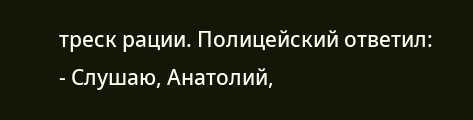треск рации. Полицейский ответил:
- Слушаю, Анатолий,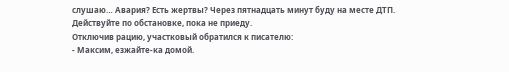слушаю… Авария? Есть жертвы? Через пятнадцать минут буду на месте ДТП. Действуйте по обстановке, пока не приеду.
Отключив рацию, участковый обратился к писателю:
- Максим, езжайте-ка домой.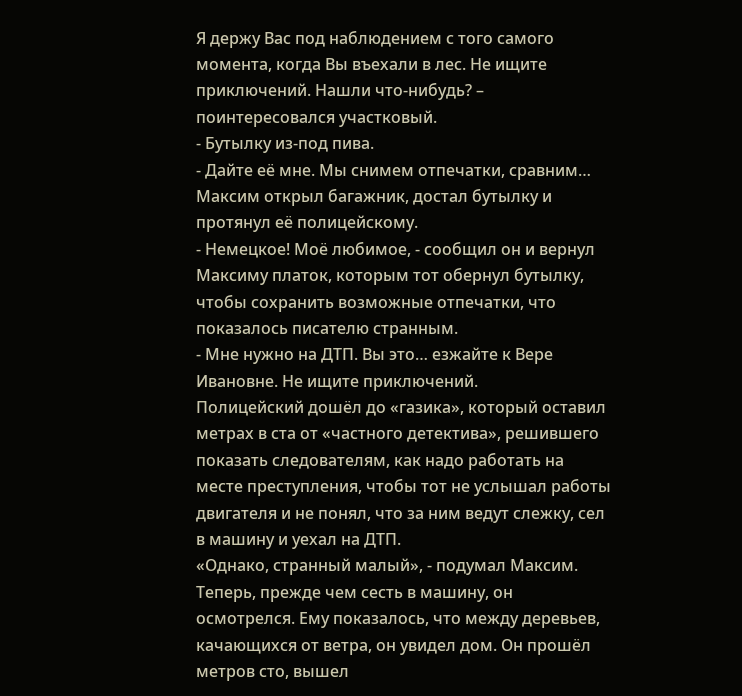Я держу Вас под наблюдением с того самого момента, когда Вы въехали в лес. Не ищите приключений. Нашли что-нибудь? – поинтересовался участковый.
- Бутылку из-под пива.
- Дайте её мне. Мы снимем отпечатки, сравним…
Максим открыл багажник, достал бутылку и протянул её полицейскому.
- Немецкое! Моё любимое, - сообщил он и вернул Максиму платок, которым тот обернул бутылку, чтобы сохранить возможные отпечатки, что показалось писателю странным.
- Мне нужно на ДТП. Вы это… езжайте к Вере Ивановне. Не ищите приключений.
Полицейский дошёл до «газика», который оставил метрах в ста от «частного детектива», решившего показать следователям, как надо работать на месте преступления, чтобы тот не услышал работы двигателя и не понял, что за ним ведут слежку, сел в машину и уехал на ДТП.
«Однако, странный малый», - подумал Максим.
Теперь, прежде чем сесть в машину, он осмотрелся. Ему показалось, что между деревьев, качающихся от ветра, он увидел дом. Он прошёл метров сто, вышел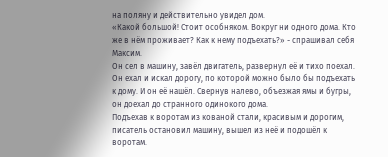на поляну и действительно увидел дом.
«Какой большой! Стоит особняком. Вокруг ни одного дома. Кто же в нём проживает? Как к нему подъехать?» - спрашивал себя Максим.
Он сел в машину, завёл двигатель, развернул её и тихо поехал. Он ехал и искал дорогу, по которой можно было бы подъехать к дому. И он её нашёл. Свернув налево, объезжая ямы и бугры, он доехал до странного одинокого дома.
Подъехав к воротам из кованой стали, красивым и дорогим, писатель остановил машину, вышел из неё и подошёл к воротам.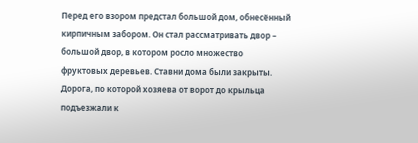Перед его взором предстал большой дом, обнесённый кирпичным забором. Он стал рассматривать двор – большой двор, в котором росло множество фруктовых деревьев. Ставни дома были закрыты. Дорога, по которой хозяева от ворот до крыльца подъезжали к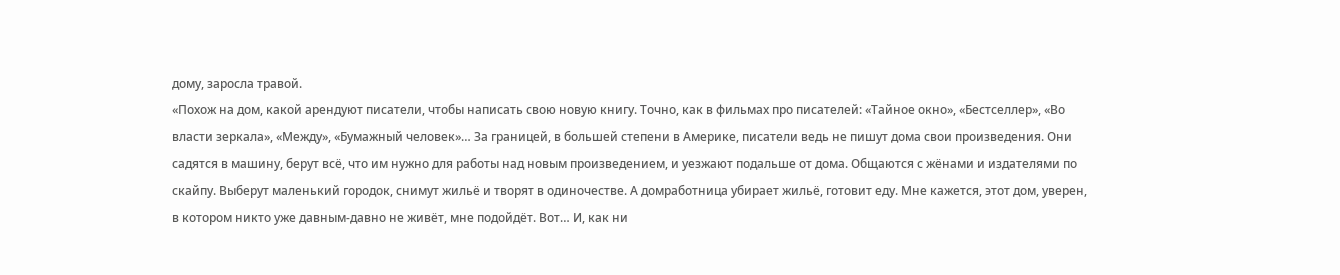дому, заросла травой.
«Похож на дом, какой арендуют писатели, чтобы написать свою новую книгу. Точно, как в фильмах про писателей: «Тайное окно», «Бестселлер», «Во власти зеркала», «Между», «Бумажный человек»… За границей, в большей степени в Америке, писатели ведь не пишут дома свои произведения. Они садятся в машину, берут всё, что им нужно для работы над новым произведением, и уезжают подальше от дома. Общаются с жёнами и издателями по скайпу. Выберут маленький городок, снимут жильё и творят в одиночестве. А домработница убирает жильё, готовит еду. Мне кажется, этот дом, уверен, в котором никто уже давным-давно не живёт, мне подойдёт. Вот… И, как ни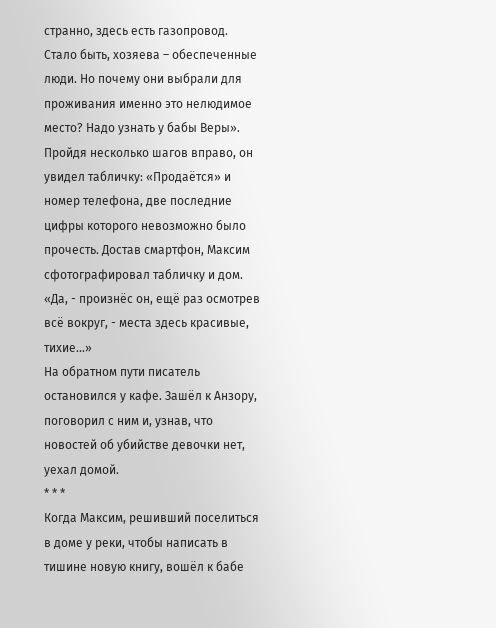странно, здесь есть газопровод. Стало быть, хозяева – обеспеченные люди. Но почему они выбрали для проживания именно это нелюдимое место? Надо узнать у бабы Веры».
Пройдя несколько шагов вправо, он увидел табличку: «Продаётся» и номер телефона, две последние цифры которого невозможно было прочесть. Достав смартфон, Максим сфотографировал табличку и дом.
«Да, - произнёс он, ещё раз осмотрев всё вокруг, - места здесь красивые, тихие…»
На обратном пути писатель остановился у кафе. Зашёл к Анзору, поговорил с ним и, узнав, что новостей об убийстве девочки нет, уехал домой.
* * *
Когда Максим, решивший поселиться в доме у реки, чтобы написать в тишине новую книгу, вошёл к бабе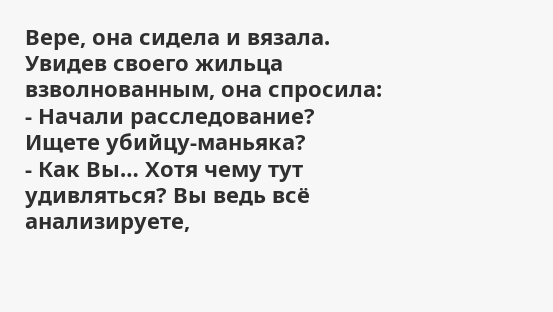Вере, она сидела и вязала. Увидев своего жильца взволнованным, она спросила:
- Начали расследование? Ищете убийцу-маньяка?
- Как Вы… Хотя чему тут удивляться? Вы ведь всё анализируете,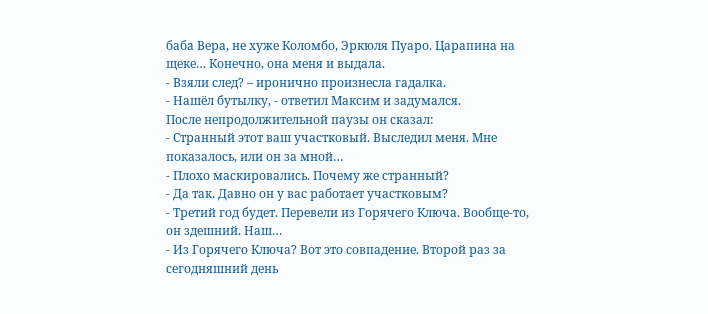баба Вера, не хуже Коломбо, Эркюля Пуаро. Царапина на щеке… Конечно, она меня и выдала.
- Взяли след? – иронично произнесла гадалка.
- Нашёл бутылку, - ответил Максим и задумался.
После непродолжительной паузы он сказал:
- Странный этот ваш участковый. Выследил меня. Мне показалось, или он за мной…
- Плохо маскировались. Почему же странный?
- Да так. Давно он у вас работает участковым?
- Третий год будет. Перевели из Горячего Ключа. Вообще-то, он здешний. Наш…
- Из Горячего Ключа? Вот это совпадение. Второй раз за сегодняшний день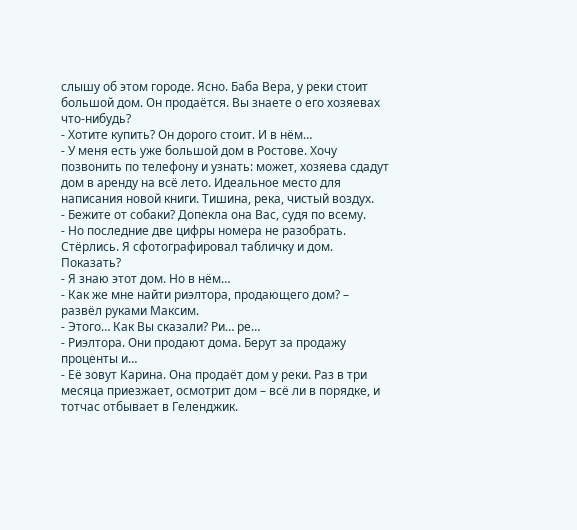слышу об этом городе. Ясно. Баба Вера, у реки стоит большой дом. Он продаётся. Вы знаете о его хозяевах что-нибудь?
- Хотите купить? Он дорого стоит. И в нём…
- У меня есть уже большой дом в Ростове. Хочу позвонить по телефону и узнать: может, хозяева сдадут дом в аренду на всё лето. Идеальное место для написания новой книги. Тишина, река, чистый воздух.
- Бежите от собаки? Допекла она Вас, судя по всему.
- Но последние две цифры номера не разобрать. Стёрлись. Я сфотографировал табличку и дом. Показать?
- Я знаю этот дом. Но в нём…
- Как же мне найти риэлтора, продающего дом? – развёл руками Максим.
- Этого… Как Вы сказали? Ри… ре…
- Риэлтора. Они продают дома. Берут за продажу проценты и…
- Её зовут Карина. Она продаёт дом у реки. Раз в три месяца приезжает, осмотрит дом – всё ли в порядке, и тотчас отбывает в Геленджик.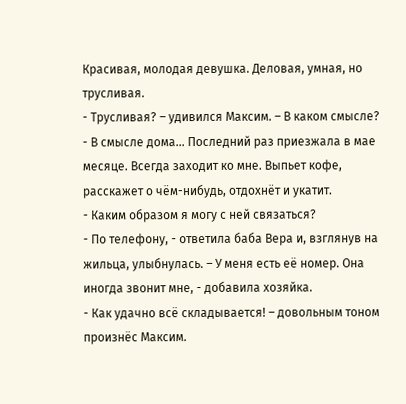Красивая, молодая девушка. Деловая, умная, но трусливая.
- Трусливая? – удивился Максим. – В каком смысле?
- В смысле дома… Последний раз приезжала в мае месяце. Всегда заходит ко мне. Выпьет кофе, расскажет о чём-нибудь, отдохнёт и укатит.
- Каким образом я могу с ней связаться?
- По телефону, - ответила баба Вера и, взглянув на жильца, улыбнулась. – У меня есть её номер. Она иногда звонит мне, - добавила хозяйка.
- Как удачно всё складывается! – довольным тоном произнёс Максим.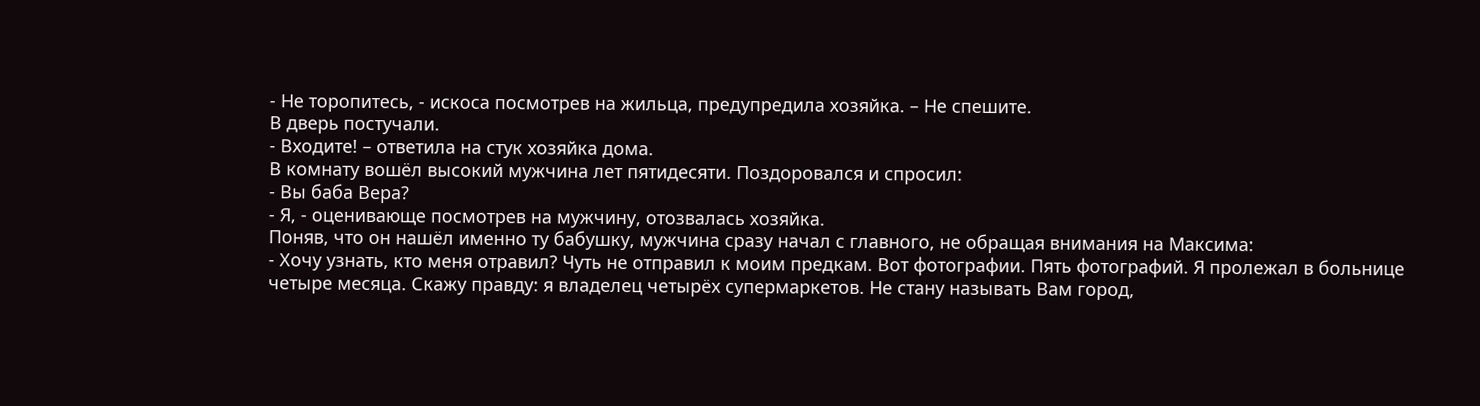- Не торопитесь, - искоса посмотрев на жильца, предупредила хозяйка. – Не спешите.
В дверь постучали.
- Входите! – ответила на стук хозяйка дома.
В комнату вошёл высокий мужчина лет пятидесяти. Поздоровался и спросил:
- Вы баба Вера?
- Я, - оценивающе посмотрев на мужчину, отозвалась хозяйка.
Поняв, что он нашёл именно ту бабушку, мужчина сразу начал с главного, не обращая внимания на Максима:
- Хочу узнать, кто меня отравил? Чуть не отправил к моим предкам. Вот фотографии. Пять фотографий. Я пролежал в больнице четыре месяца. Скажу правду: я владелец четырёх супермаркетов. Не стану называть Вам город,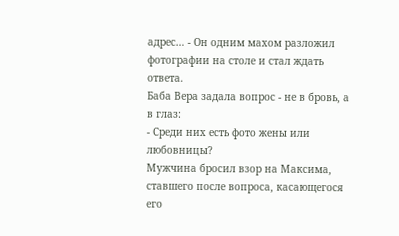адрес… - Он одним махом разложил фотографии на столе и стал ждать ответа.
Баба Вера задала вопрос - не в бровь, а в глаз:
- Среди них есть фото жены или любовницы?
Мужчина бросил взор на Максима, ставшего после вопроса, касающегося его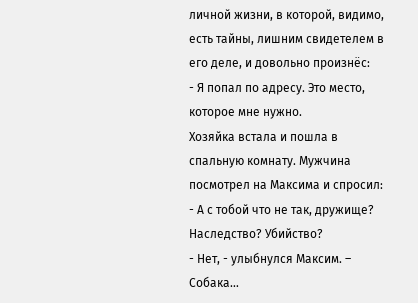личной жизни, в которой, видимо, есть тайны, лишним свидетелем в его деле, и довольно произнёс:
- Я попал по адресу. Это место, которое мне нужно.
Хозяйка встала и пошла в спальную комнату. Мужчина посмотрел на Максима и спросил:
- А с тобой что не так, дружище? Наследство? Убийство?
- Нет, - улыбнулся Максим. – Собака…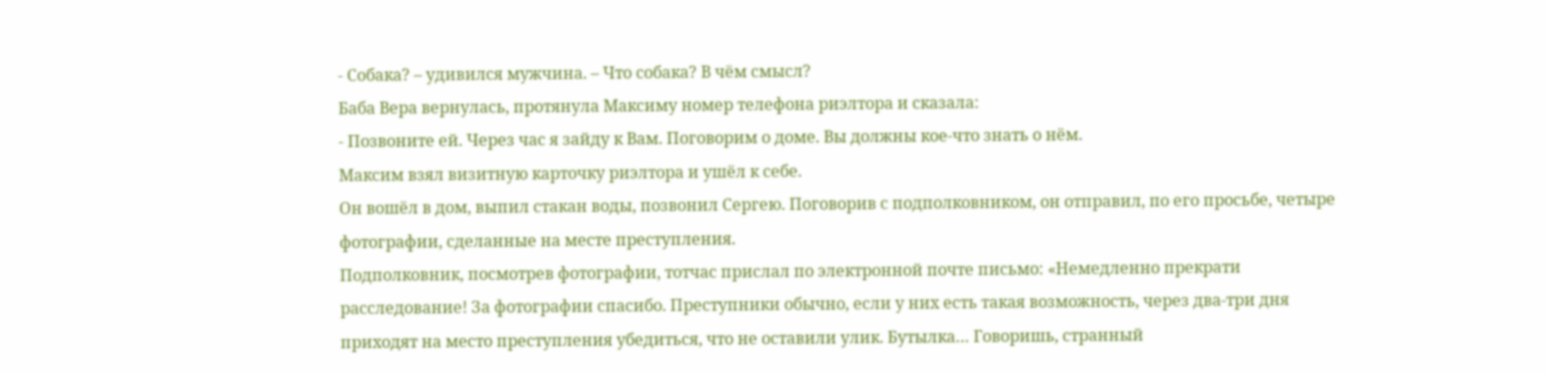- Собака? – удивился мужчина. – Что собака? В чём смысл?
Баба Вера вернулась, протянула Максиму номер телефона риэлтора и сказала:
- Позвоните ей. Через час я зайду к Вам. Поговорим о доме. Вы должны кое-что знать о нём.
Максим взял визитную карточку риэлтора и ушёл к себе.
Он вошёл в дом, выпил стакан воды, позвонил Сергею. Поговорив с подполковником, он отправил, по его просьбе, четыре фотографии, сделанные на месте преступления.
Подполковник, посмотрев фотографии, тотчас прислал по электронной почте письмо: «Немедленно прекрати расследование! За фотографии спасибо. Преступники обычно, если у них есть такая возможность, через два-три дня приходят на место преступления убедиться, что не оставили улик. Бутылка… Говоришь, странный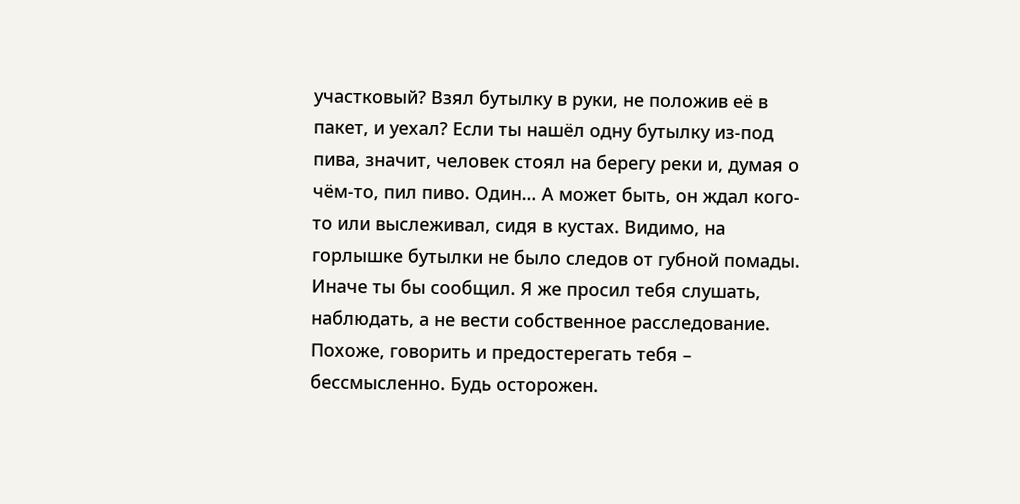участковый? Взял бутылку в руки, не положив её в пакет, и уехал? Если ты нашёл одну бутылку из-под пива, значит, человек стоял на берегу реки и, думая о чём-то, пил пиво. Один… А может быть, он ждал кого-то или выслеживал, сидя в кустах. Видимо, на горлышке бутылки не было следов от губной помады. Иначе ты бы сообщил. Я же просил тебя слушать, наблюдать, а не вести собственное расследование. Похоже, говорить и предостерегать тебя – бессмысленно. Будь осторожен.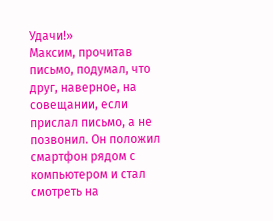Удачи!»
Максим, прочитав письмо, подумал, что друг, наверное, на совещании, если прислал письмо, а не позвонил. Он положил смартфон рядом с компьютером и стал смотреть на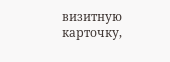визитную карточку,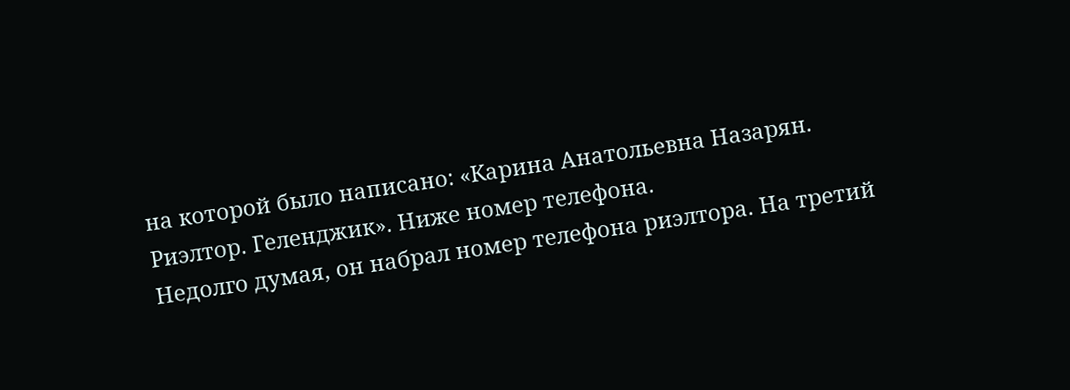на которой было написано: «Карина Анатольевна Назарян. Риэлтор. Геленджик». Ниже номер телефона.
Недолго думая, он набрал номер телефона риэлтора. На третий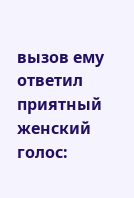вызов ему ответил приятный женский голос: